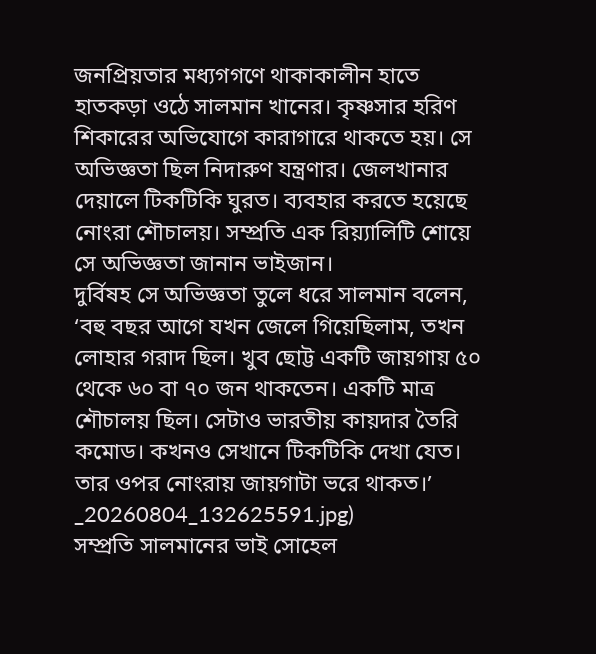জনপ্রিয়তার মধ্যগগণে থাকাকালীন হাতে হাতকড়া ওঠে সালমান খানের। কৃষ্ণসার হরিণ শিকারের অভিযোগে কারাগারে থাকতে হয়। সে অভিজ্ঞতা ছিল নিদারুণ যন্ত্রণার। জেলখানার দেয়ালে টিকটিকি ঘুরত। ব্যবহার করতে হয়েছে নোংরা শৌচালয়। সম্প্রতি এক রিয়্যালিটি শোয়ে সে অভিজ্ঞতা জানান ভাইজান।
দুর্বিষহ সে অভিজ্ঞতা তুলে ধরে সালমান বলেন, ‘বহু বছর আগে যখন জেলে গিয়েছিলাম, তখন লোহার গরাদ ছিল। খুব ছোট্ট একটি জায়গায় ৫০ থেকে ৬০ বা ৭০ জন থাকতেন। একটি মাত্র শৌচালয় ছিল। সেটাও ভারতীয় কায়দার তৈরি কমোড। কখনও সেখানে টিকটিকি দেখা যেত। তার ওপর নোংরায় জায়গাটা ভরে থাকত।’
_20260804_132625591.jpg)
সম্প্রতি সালমানের ভাই সোহেল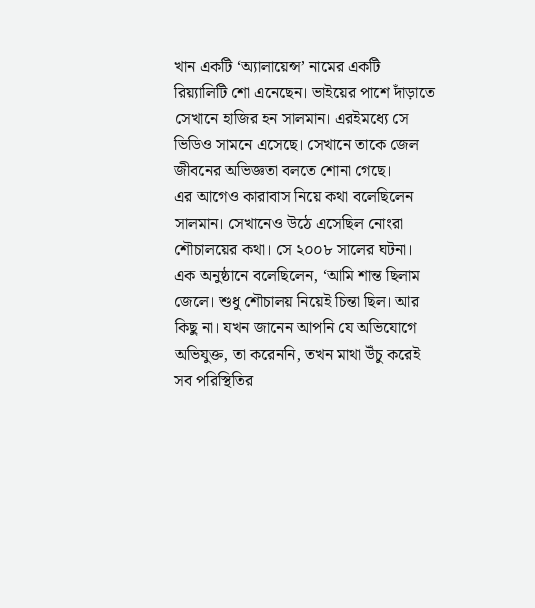খান একটি ‘অ্যালায়েন্স’ নামের একটি রিয়্যালিটি শো এনেছেন। ভাইয়ের পাশে দাঁড়াতে সেখানে হাজির হন সালমান। এরইমধ্যে সে ভিডিও সামনে এসেছে। সেখানে তাকে জেল জীবনের অভিজ্ঞতা বলতে শোনা গেছে।
এর আগেও কারাবাস নিয়ে কথা বলেছিলেন সালমান। সেখানেও উঠে এসেছিল নোংরা শৌচালয়ের কথা। সে ২০০৮ সালের ঘটনা। এক অনুষ্ঠানে বলেছিলেন, ‘আমি শান্ত ছিলাম জেলে। শুধু শৌচালয় নিয়েই চিন্তা ছিল। আর কিছু না। যখন জানেন আপনি যে অভিযোগে অভিযুক্ত, তা করেননি, তখন মাথা উঁচু করেই সব পরিস্থিতির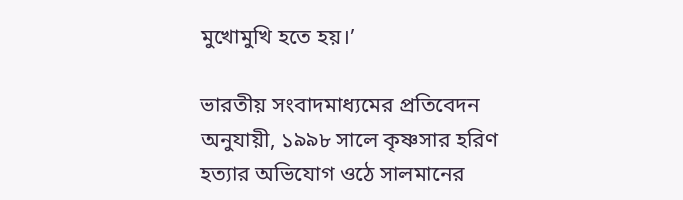মুখোমুখি হতে হয়।’

ভারতীয় সংবাদমাধ্যমের প্রতিবেদন অনুযায়ী, ১৯৯৮ সালে কৃষ্ণসার হরিণ হত্যার অভিযোগ ওঠে সালমানের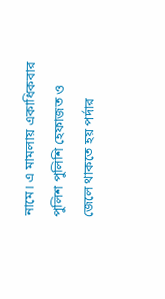নামে। এ মামলায় একাধিকবার পুলিশ পুলিশি হেফাজত ও জেলে থাকতে হয় পর্দার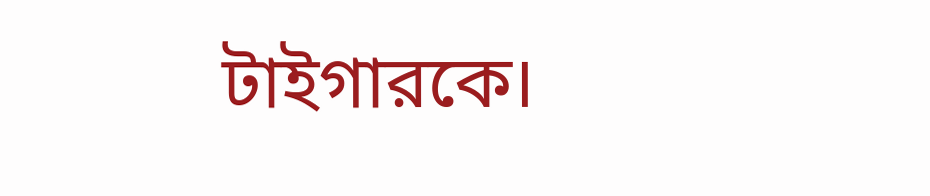টাইগারকে।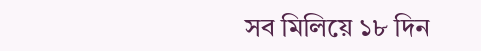সব মিলিয়ে ১৮ দিন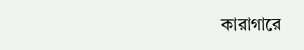কারাগারে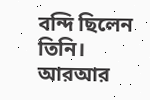বন্দি ছিলেন তিনি।
আরআর